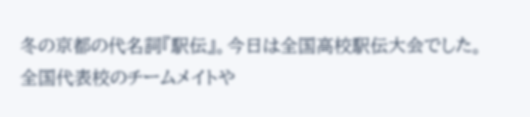冬の京都の代名詞『駅伝』。今日は全国高校駅伝大会でした。
全国代表校のチームメイトや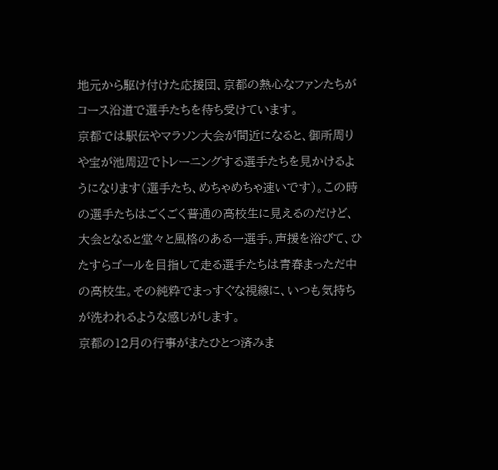地元から駆け付けた応援団、京都の熱心なファンたちがコース沿道で選手たちを待ち受けています。
京都では駅伝やマラソン大会が間近になると、御所周りや宝が池周辺でトレーニングする選手たちを見かけるようになります(選手たち、めちゃめちゃ速いです)。この時の選手たちはごくごく普通の高校生に見えるのだけど、大会となると堂々と風格のある一選手。声援を浴びて、ひたすらゴールを目指して走る選手たちは青春まっただ中の高校生。その純粋でまっすぐな視線に、いつも気持ちが洗われるような感じがします。
京都の12月の行事がまたひとつ済みま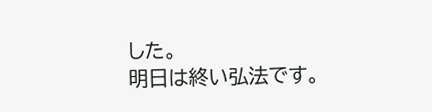した。
明日は終い弘法です。